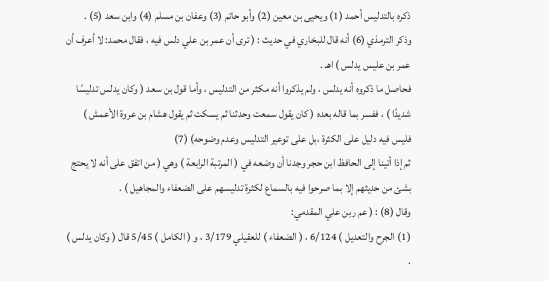ذكره بالتدليس أحمد (1) ويحيى بن معين (2) وأبو حاتم (3) وعفان بن مسلم (4) وابن سعد (5) .
وذكر الترمذي (6) أنه قال للبخاري في حديث : ( ترى أن عمر بن علي دلس فيه ، فقال محمد: لا أعرف أن عمر بن عليس يدلس ) اهـ .
فحاصل ما ذكروه أنه يدلس ، ولم يذكروا أنه مكثر من التدليس ، وأما قول بن سعد ( وكان يدلس تدليسًا شديدًا ) ، ففسر بما قاله بعده ( كان يقول سمعت وحدثنا ثم يسكت ثم يقول هشام بن عروة الأعمش ) فليس فيه دليل على الكثرة ،بل على توعير التدليس وعدم وضوحه) (7)
ثم إذا أتينا إلى الحافظ ابن حجر وجدنا أن وضعه في ( المرتبة الرابعة ) وهي ( من اتفق على أنه لا يحتج بشئ من حديثهم إلا بما صرحوا فيه بالسماع لكثرة تدليسهم على الضعفاء والمجاهيل ) .
وقال (8) : ( عم ربن علي المقدمي:
(1) الجرح والتعديل ) 6/124 ، ( الضعفاء ) للعقيلي 3/179 ، و ( الكامل ) 5/45 قال ( وكان يدلس ) .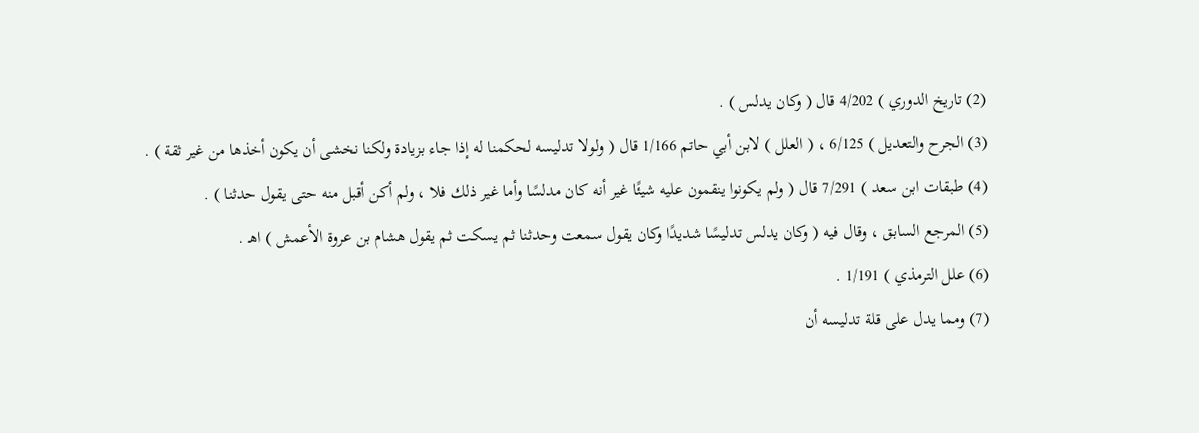(2) تاريخ الدوري ) 4/202 قال ( وكان يدلس ) .
(3) الجرح والتعديل ) 6/125 ، ( العلل ) لابن أبي حاتم 1/166 قال ( ولولا تدليسه لحكمنا له إذا جاء بزيادة ولكنا نخشى أن يكون أخذها من غير ثقة ) .
(4) طبقات ابن سعد ) 7/291 قال ( ولم يكونوا ينقمون عليه شيئًا غير أنه كان مدلسًا وأما غير ذلك فلا ، ولم أكن أقبل منه حتى يقول حدثنا ) .
(5) المرجع السابق ، وقال فيه ( وكان يدلس تدليسًا شديدًا وكان يقول سمعت وحدثنا ثم يسكت ثم يقول هشام بن عروة الأعمش ) اهـ .
(6) علل الترمذي ) 1/191 .
(7) ومما يدل على قلة تدليسه أن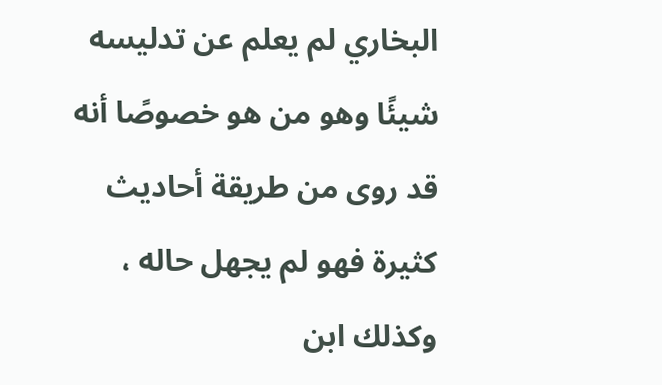البخاري لم يعلم عن تدليسه شيئًا وهو من هو خصوصًا أنه قد روى من طريقة أحاديث كثيرة فهو لم يجهل حاله ، وكذلك ابن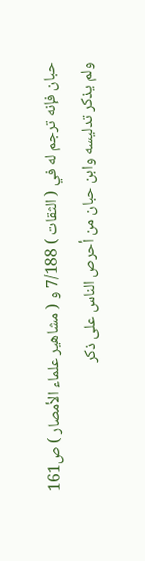حبان فإنه ترجم له في ( الثقات ) 7/188 و ( مشاهير علماء الأمصار ) ص161 ولم يذكر تدليسه وابن حبان من أحرص الناس على ذكر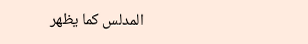المدلس كما يظهر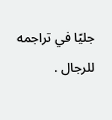جليًا في تراجمه للرجال .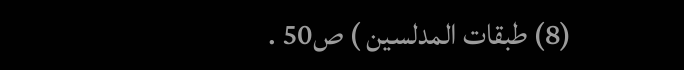(8) طبقات المدلسين ) ص50 .